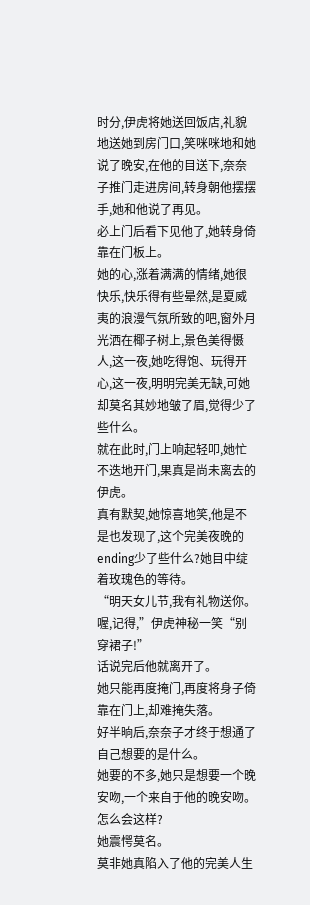时分,伊虎将她送回饭店,礼貌地送她到房门口,笑咪咪地和她说了晚安,在他的目送下,奈奈子推门走进房间,转身朝他摆摆手,她和他说了再见。
必上门后看下见他了,她转身倚靠在门板上。
她的心,涨着满满的情绪,她很快乐,快乐得有些晕然,是夏威夷的浪漫气氛所致的吧,窗外月光洒在椰子树上,景色美得慑人,这一夜,她吃得饱、玩得开心,这一夜,明明完美无缺,可她却莫名其妙地皱了眉,觉得少了些什么。
就在此时,门上响起轻叩,她忙不迭地开门,果真是尚未离去的伊虎。
真有默契,她惊喜地笑,他是不是也发现了,这个完美夜晚的ending少了些什么?她目中绽着玫瑰色的等待。
“明天女儿节,我有礼物送你。喔,记得,”伊虎神秘一笑“别穿裙子!”
话说完后他就离开了。
她只能再度掩门,再度将身子倚靠在门上,却难掩失落。
好半晌后,奈奈子才终于想通了自己想要的是什么。
她要的不多,她只是想要一个晚安吻,一个来自于他的晚安吻。
怎么会这样?
她震愕莫名。
莫非她真陷入了他的完美人生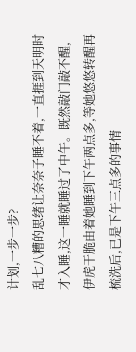计划,一步一步?
乱七八糟的思绪让奈奈子睡不着,一直捱到天明时才入睡,这一睡就睡过了中午。既然敲门敲不醒,伊虎干脆由着她睡到下午两点多,等她悠悠转醒再梳洗后,已是下午三点多的事情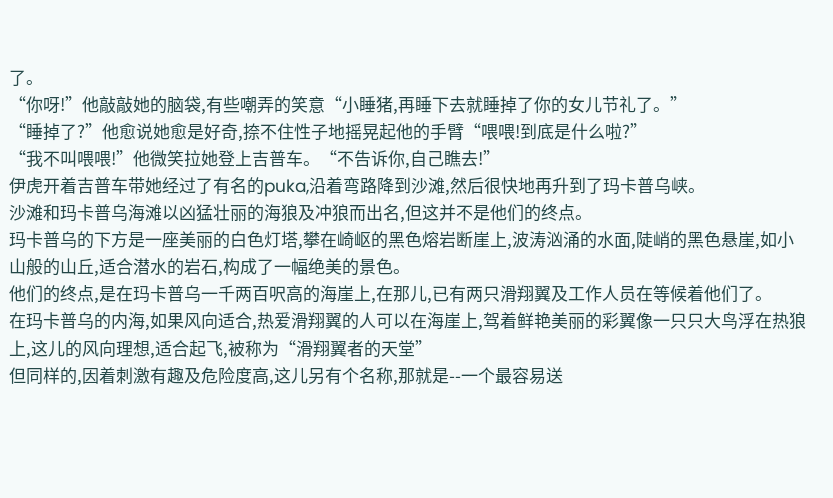了。
“你呀!”他敲敲她的脑袋,有些嘲弄的笑意“小睡猪,再睡下去就睡掉了你的女儿节礼了。”
“睡掉了?”他愈说她愈是好奇,捺不住性子地摇晃起他的手臂“喂喂!到底是什么啦?”
“我不叫喂喂!”他微笑拉她登上吉普车。“不告诉你,自己瞧去!”
伊虎开着吉普车带她经过了有名的puka,沿着弯路降到沙滩,然后很快地再升到了玛卡普乌峡。
沙滩和玛卡普乌海滩以凶猛壮丽的海狼及冲狼而出名,但这并不是他们的终点。
玛卡普乌的下方是一座美丽的白色灯塔,攀在崎岖的黑色熔岩断崖上,波涛汹涌的水面,陡峭的黑色悬崖,如小山般的山丘,适合潜水的岩石,构成了一幅绝美的景色。
他们的终点,是在玛卡普乌一千两百呎高的海崖上,在那儿,已有两只滑翔翼及工作人员在等候着他们了。
在玛卡普乌的内海,如果风向适合,热爱滑翔翼的人可以在海崖上,驾着鲜艳美丽的彩翼像一只只大鸟浮在热狼上,这儿的风向理想,适合起飞,被称为“滑翔翼者的天堂”
但同样的,因着刺激有趣及危险度高,这儿另有个名称,那就是--一个最容易送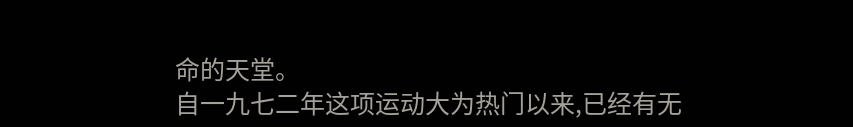命的天堂。
自一九七二年这项运动大为热门以来,已经有无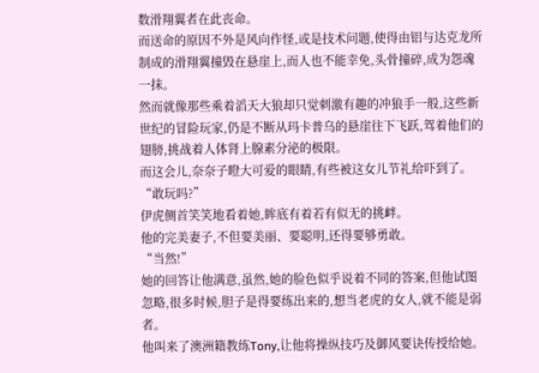数滑翔翼者在此丧命。
而送命的原因不外是风向作怪,或是技术问题,使得由铝与达克龙所制成的滑翔翼撞毁在悬崖上,而人也不能幸免,头骨撞碎,成为怨魂一抹。
然而就像那些乘着滔天大狼却只觉刺激有趣的冲狼手一般,这些新世纪的冒险玩家,仍是不断从玛卡普乌的悬崖往下飞跃,驾着他们的翅膀,挑战着人体肾上腺素分泌的极限。
而这会儿,奈奈子瞪大可爱的眼睛,有些被这女儿节礼给吓到了。
“敢玩吗?”
伊虎侧首笑笑地看着她,眸底有着若有似无的挑衅。
他的完美妻子,不但要美丽、要聪明,还得要够勇敢。
“当然!”
她的回答让他满意,虽然,她的脸色似乎说着不同的答案,但他试图忽略,很多时候,胆子是得要练出来的,想当老虎的女人,就不能是弱者。
他叫来了澳洲籍教练Tony,让他将操纵技巧及御风要诀传授给她。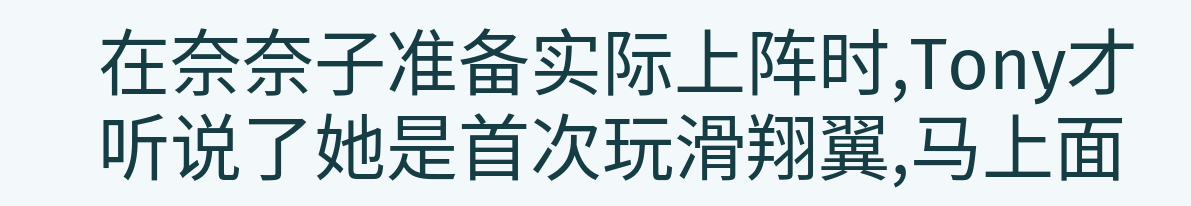在奈奈子准备实际上阵时,Tony才听说了她是首次玩滑翔翼,马上面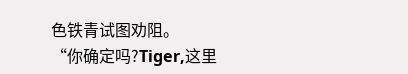色铁青试图劝阻。
“你确定吗?Tiger,这里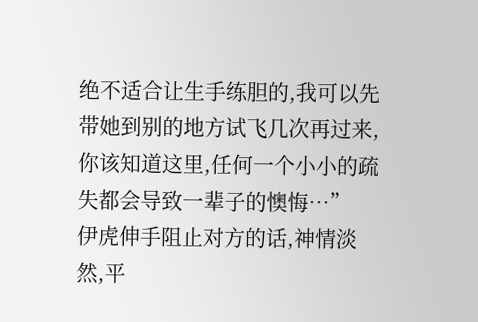绝不适合让生手练胆的,我可以先带她到别的地方试飞几次再过来,你该知道这里,任何一个小小的疏失都会导致一辈子的懊悔…”
伊虎伸手阻止对方的话,神情淡然,平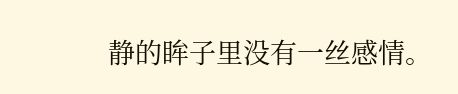静的眸子里没有一丝感情。